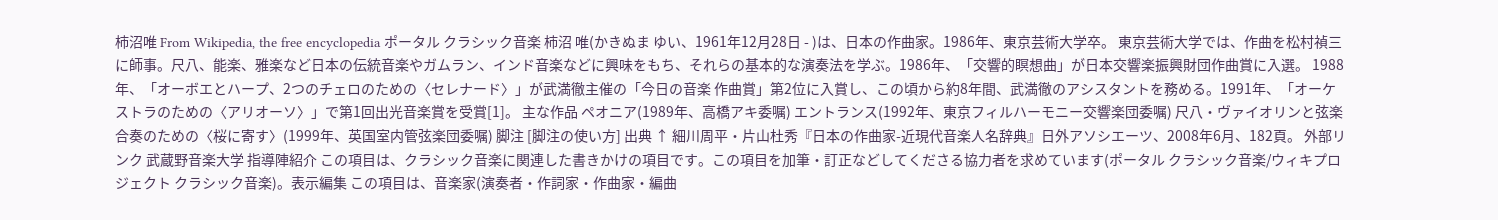柿沼唯 From Wikipedia, the free encyclopedia ポータル クラシック音楽 柿沼 唯(かきぬま ゆい、1961年12月28日 - )は、日本の作曲家。1986年、東京芸術大学卒。 東京芸術大学では、作曲を松村禎三に師事。尺八、能楽、雅楽など日本の伝統音楽やガムラン、インド音楽などに興味をもち、それらの基本的な演奏法を学ぶ。1986年、「交響的瞑想曲」が日本交響楽振興財団作曲賞に入選。 1988年、「オーボエとハープ、2つのチェロのための〈セレナード〉」が武満徹主催の「今日の音楽 作曲賞」第2位に入賞し、この頃から約8年間、武満徹のアシスタントを務める。1991年、「オーケストラのための〈アリオーソ〉」で第1回出光音楽賞を受賞[1]。 主な作品 ペオニア(1989年、高橋アキ委嘱) エントランス(1992年、東京フィルハーモニー交響楽団委嘱) 尺八・ヴァイオリンと弦楽合奏のための〈桜に寄す〉(1999年、英国室内管弦楽団委嘱) 脚注 [脚注の使い方] 出典 ↑ 細川周平・片山杜秀『日本の作曲家-近現代音楽人名辞典』日外アソシエーツ、2008年6月、182頁。 外部リンク 武蔵野音楽大学 指導陣紹介 この項目は、クラシック音楽に関連した書きかけの項目です。この項目を加筆・訂正などしてくださる協力者を求めています(ポータル クラシック音楽/ウィキプロジェクト クラシック音楽)。表示編集 この項目は、音楽家(演奏者・作詞家・作曲家・編曲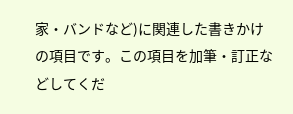家・バンドなど)に関連した書きかけの項目です。この項目を加筆・訂正などしてくだ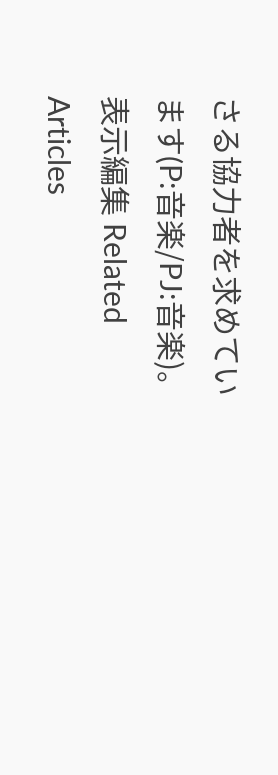さる協力者を求めています(P:音楽/PJ:音楽)。表示編集 Related Articles